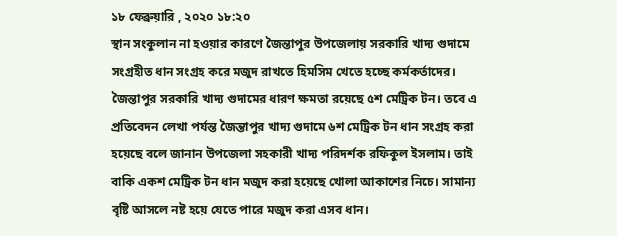১৮ ফেব্রুয়ারি , ২০২০ ১৮:২০
স্থান সংকুলান না হওয়ার কারণে জৈন্তাপুর উপজেলায় সরকারি খাদ্য গুদামে সংগ্রহীত ধান সংগ্রহ করে মজুদ রাখতে হিমসিম খেতে হচ্ছে কর্মকর্তাদের। জৈন্তাপুর সরকারি খাদ্য গুদামের ধারণ ক্ষমতা রয়েছে ৫শ মেট্রিক টন। তবে এ প্রতিবেদন লেখা পর্যন্ত জৈন্তাপুর খাদ্য গুদামে ৬শ মেট্রিক টন ধান সংগ্রহ করা হয়েছে বলে জানান উপজেলা সহকারী খাদ্য পরিদর্শক রফিকুল ইসলাম। তাই বাকি একশ মেট্রিক টন ধান মজুদ করা হয়েছে খোলা আকাশের নিচে। সামান্য বৃষ্টি আসলে নষ্ট হয়ে যেতে পারে মজুদ করা এসব ধান।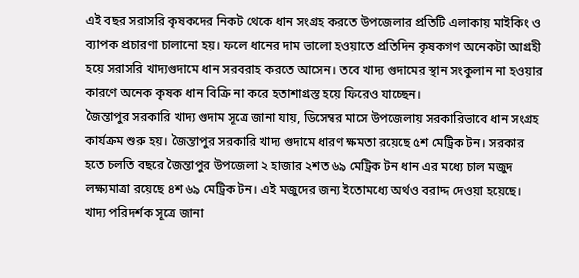এই বছর সরাসরি কৃষকদের নিকট থেকে ধান সংগ্রহ করতে উপজেলার প্রতিটি এলাকায় মাইকিং ও ব্যাপক প্রচারণা চালানো হয়। ফলে ধানের দাম ভালো হওয়াতে প্রতিদিন কৃষকগণ অনেকটা আগ্রহী হয়ে সরাসরি খাদ্যগুদামে ধান সরবরাহ করতে আসেন। তবে খাদ্য গুদামের স্থান সংকুলান না হওয়ার কারণে অনেক কৃষক ধান বিক্রি না করে হতাশাগ্রস্ত হয়ে ফিরেও যাচ্ছেন।
জৈন্তাপুর সরকারি খাদ্য গুদাম সূত্রে জানা যায়, ডিসেম্বর মাসে উপজেলায় সরকারিভাবে ধান সংগ্রহ কার্যক্রম শুরু হয়। জৈন্তাপুর সরকারি খাদ্য গুদামে ধারণ ক্ষমতা রয়েছে ৫শ মেট্রিক টন। সরকার হতে চলতি বছরে জৈন্তাপুর উপজেলা ২ হাজার ২শত ৬৯ মেট্রিক টন ধান এর মধ্যে চাল মজুদ লক্ষ্যমাত্রা রয়েছে ৪শ ৬৯ মেট্রিক টন। এই মজুদের জন্য ইতোমধ্যে অর্থও বরাদ্দ দেওয়া হয়েছে।
খাদ্য পরিদর্শক সূত্রে জানা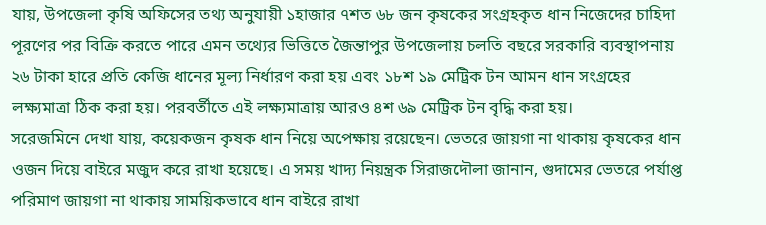যায়, উপজেলা কৃষি অফিসের তথ্য অনুযায়ী ১হাজার ৭শত ৬৮ জন কৃষকের সংগ্রহকৃত ধান নিজেদের চাহিদা পূরণের পর বিক্রি করতে পারে এমন তথ্যের ভিত্তিতে জৈন্তাপুর উপজেলায় চলতি বছরে সরকারি ব্যবস্থাপনায় ২৬ টাকা হারে প্রতি কেজি ধানের মূল্য নির্ধারণ করা হয় এবং ১৮শ ১৯ মেট্রিক টন আমন ধান সংগ্রহের লক্ষ্যমাত্রা ঠিক করা হয়। পরবর্তীতে এই লক্ষ্যমাত্রায় আরও ৪শ ৬৯ মেট্রিক টন বৃদ্ধি করা হয়।
সরেজমিনে দেখা যায়, কয়েকজন কৃষক ধান নিয়ে অপেক্ষায় রয়েছেন। ভেতরে জায়গা না থাকায় কৃষকের ধান ওজন দিয়ে বাইরে মজুদ করে রাখা হয়েছে। এ সময় খাদ্য নিয়ন্ত্রক সিরাজদৌলা জানান, গুদামের ভেতরে পর্যাপ্ত পরিমাণ জায়গা না থাকায় সাময়িকভাবে ধান বাইরে রাখা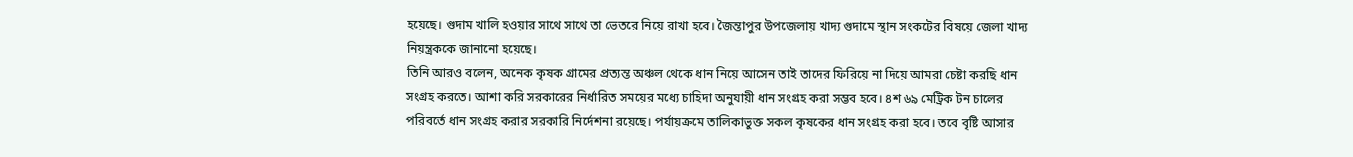হয়েছে। গুদাম খালি হওয়ার সাথে সাথে তা ভেতরে নিয়ে রাখা হবে। জৈন্তাপুর উপজেলায় খাদ্য গুদামে স্থান সংকটের বিষয়ে জেলা খাদ্য নিয়ন্ত্রককে জানানো হয়েছে।
তিনি আরও বলেন, অনেক কৃষক গ্রামের প্রত্যন্ত অঞ্চল থেকে ধান নিয়ে আসেন তাই তাদের ফিরিয়ে না দিয়ে আমরা চেষ্টা করছি ধান সংগ্রহ করতে। আশা করি সরকারের নির্ধারিত সময়ের মধ্যে চাহিদা অনুযায়ী ধান সংগ্রহ করা সম্ভব হবে। ৪শ ৬৯ মেট্রিক টন চালের পরিবর্তে ধান সংগ্রহ করার সরকারি নির্দেশনা রয়েছে। পর্যায়ক্রমে তালিকাভুক্ত সকল কৃষকের ধান সংগ্রহ করা হবে। তবে বৃষ্টি আসার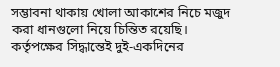সম্ভাবনা থাকায় খোলা আকাশের নিচে মজুদ করা ধানগুলো নিয়ে চিন্তিত রয়েছি। কর্তৃপক্ষের সিদ্ধান্তেই দুই-একদিনের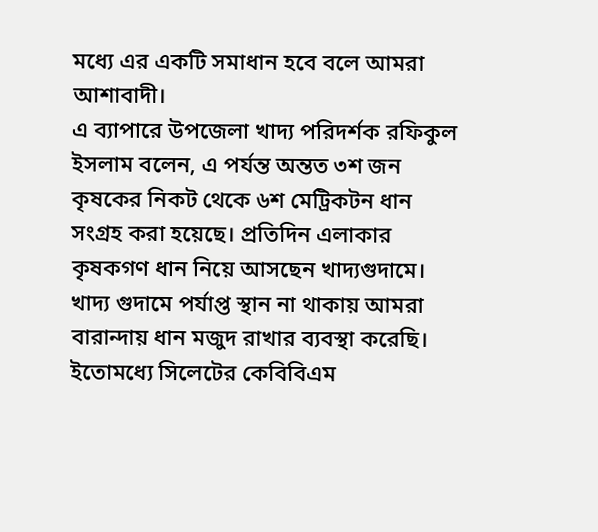মধ্যে এর একটি সমাধান হবে বলে আমরা আশাবাদী।
এ ব্যাপারে উপজেলা খাদ্য পরিদর্শক রফিকুল ইসলাম বলেন, এ পর্যন্ত অন্তত ৩শ জন কৃষকের নিকট থেকে ৬শ মেট্রিকটন ধান সংগ্রহ করা হয়েছে। প্রতিদিন এলাকার কৃষকগণ ধান নিয়ে আসছেন খাদ্যগুদামে। খাদ্য গুদামে পর্যাপ্ত স্থান না থাকায় আমরা বারান্দায় ধান মজুদ রাখার ব্যবস্থা করেছি। ইতোমধ্যে সিলেটের কেবিবিএম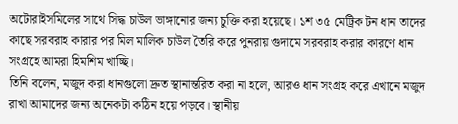অটোরাইসমিলের সাথে সিদ্ধ চাউল ভাঙ্গানোর জন্য চুক্তি করা হয়েছে। ১শ ৩৫ মেট্রিক টন ধান তাদের কাছে সরবরাহ কারার পর মিল মালিক চাউল তৈরি করে পুনরায় গুদামে সরবরাহ করার কারণে ধান সংগ্রহে আমরা হিমশিম খাচ্ছি।
তিনি বলেন, মজুদ করা ধানগুলো দ্রুত স্থানান্তরিত করা না হলে, আরও ধান সংগ্রহ করে এখানে মজুদ রাখা আমাদের জন্য অনেকটা কঠিন হয়ে পড়বে। স্থানীয়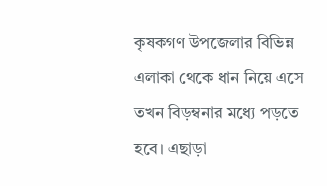কৃষকগণ উপজেলার বিভিন্ন এলাকা থেকে ধান নিয়ে এসে তখন বিড়ম্বনার মধ্যে পড়তে হবে। এছাড়া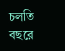চলতি বছরে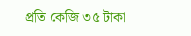প্রতি কেজি ৩৫ টাকা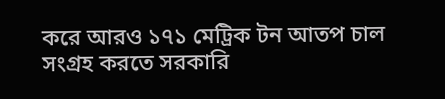করে আরও ১৭১ মেট্রিক টন আতপ চাল সংগ্রহ করতে সরকারি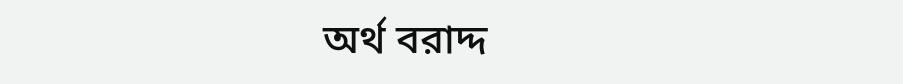অর্থ বরাদ্দ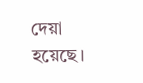দেয়া হয়েছে।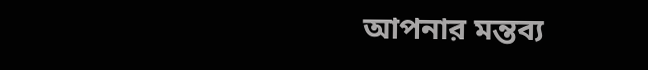আপনার মন্তব্য